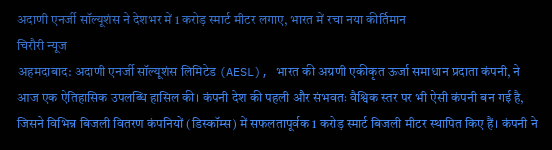अदाणी एनर्जी सॉल्यूशंस ने देशभर में 1 करोड़ स्मार्ट मीटर लगाए, भारत में रचा नया कीर्तिमान
चिरौरी न्यूज
अहमदाबाद: अदाणी एनर्जी सॉल्यूशंस लिमिटेड (AESL), भारत की अग्रणी एकीकृत ऊर्जा समाधान प्रदाता कंपनी, ने आज एक ऐतिहासिक उपलब्धि हासिल की। कंपनी देश की पहली और संभवतः वैश्विक स्तर पर भी ऐसी कंपनी बन गई है, जिसने विभिन्न बिजली वितरण कंपनियों (डिस्कॉम्स) में सफलतापूर्वक 1 करोड़ स्मार्ट बिजली मीटर स्थापित किए हैं। कंपनी ने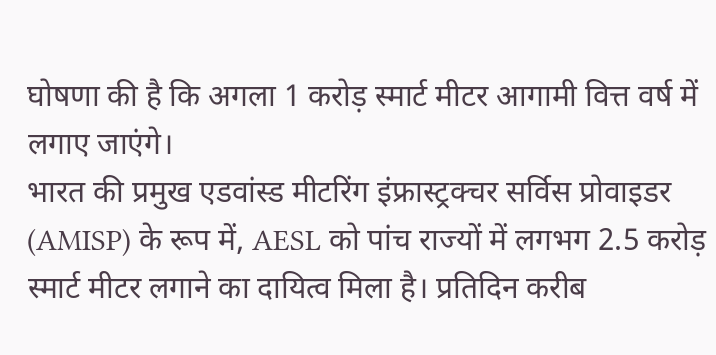घोषणा की है कि अगला 1 करोड़ स्मार्ट मीटर आगामी वित्त वर्ष में लगाए जाएंगे।
भारत की प्रमुख एडवांस्ड मीटरिंग इंफ्रास्ट्रक्चर सर्विस प्रोवाइडर (AMISP) के रूप में, AESL को पांच राज्यों में लगभग 2.5 करोड़ स्मार्ट मीटर लगाने का दायित्व मिला है। प्रतिदिन करीब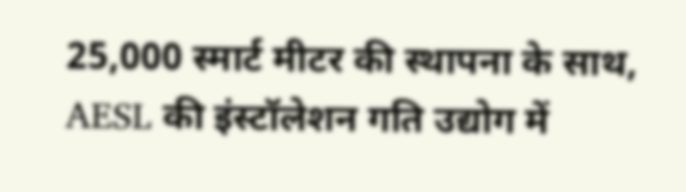25,000 स्मार्ट मीटर की स्थापना के साथ, AESL की इंस्टॉलेशन गति उद्योग में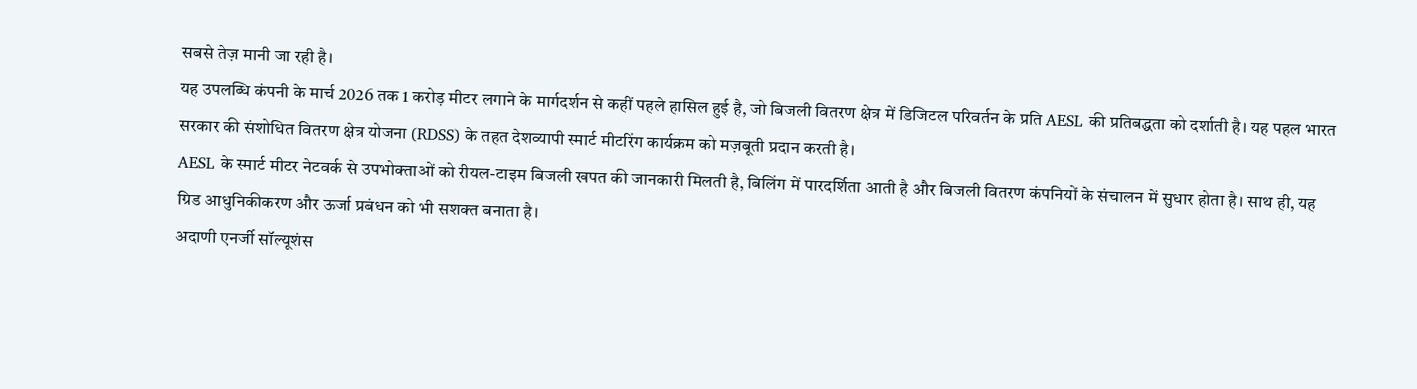सबसे तेज़ मानी जा रही है।
यह उपलब्धि कंपनी के मार्च 2026 तक 1 करोड़ मीटर लगाने के मार्गदर्शन से कहीं पहले हासिल हुई है, जो बिजली वितरण क्षेत्र में डिजिटल परिवर्तन के प्रति AESL की प्रतिबद्धता को दर्शाती है। यह पहल भारत सरकार की संशोधित वितरण क्षेत्र योजना (RDSS) के तहत देशव्यापी स्मार्ट मीटरिंग कार्यक्रम को मज़बूती प्रदान करती है।
AESL के स्मार्ट मीटर नेटवर्क से उपभोक्ताओं को रीयल-टाइम बिजली खपत की जानकारी मिलती है, बिलिंग में पारदर्शिता आती है और बिजली वितरण कंपनियों के संचालन में सुधार होता है। साथ ही, यह ग्रिड आधुनिकीकरण और ऊर्जा प्रबंधन को भी सशक्त बनाता है।
अदाणी एनर्जी सॉल्यूशंस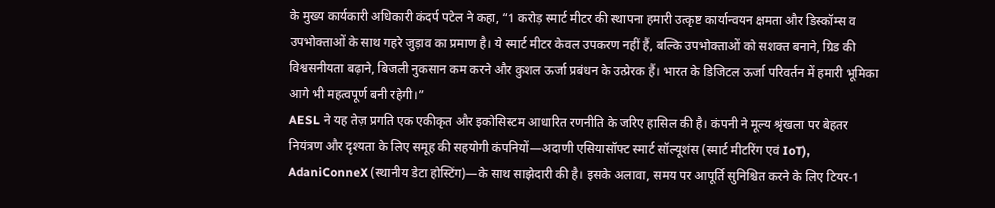के मुख्य कार्यकारी अधिकारी कंदर्प पटेल ने कहा, “1 करोड़ स्मार्ट मीटर की स्थापना हमारी उत्कृष्ट कार्यान्वयन क्षमता और डिस्कॉम्स व उपभोक्ताओं के साथ गहरे जुड़ाव का प्रमाण है। ये स्मार्ट मीटर केवल उपकरण नहीं हैं, बल्कि उपभोक्ताओं को सशक्त बनाने, ग्रिड की विश्वसनीयता बढ़ाने, बिजली नुकसान कम करने और कुशल ऊर्जा प्रबंधन के उत्प्रेरक हैं। भारत के डिजिटल ऊर्जा परिवर्तन में हमारी भूमिका आगे भी महत्वपूर्ण बनी रहेगी।”
AESL ने यह तेज़ प्रगति एक एकीकृत और इकोसिस्टम आधारित रणनीति के जरिए हासिल की है। कंपनी ने मूल्य श्रृंखला पर बेहतर नियंत्रण और दृश्यता के लिए समूह की सहयोगी कंपनियों—अदाणी एसियासॉफ्ट स्मार्ट सॉल्यूशंस (स्मार्ट मीटरिंग एवं IoT), AdaniConneX (स्थानीय डेटा होस्टिंग)—के साथ साझेदारी की है। इसके अलावा, समय पर आपूर्ति सुनिश्चित करने के लिए टियर-1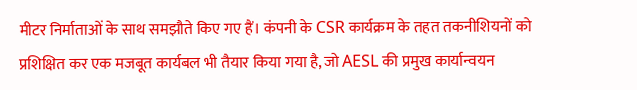मीटर निर्माताओं के साथ समझौते किए गए हैं। कंपनी के CSR कार्यक्रम के तहत तकनीशियनों को प्रशिक्षित कर एक मजबूत कार्यबल भी तैयार किया गया है, जो AESL की प्रमुख कार्यान्वयन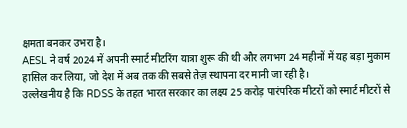क्षमता बनकर उभरा है।
AESL ने वर्ष 2024 में अपनी स्मार्ट मीटरिंग यात्रा शुरू की थी और लगभग 24 महीनों में यह बड़ा मुकाम हासिल कर लिया, जो देश में अब तक की सबसे तेज़ स्थापना दर मानी जा रही है।
उल्लेखनीय है कि RDSS के तहत भारत सरकार का लक्ष्य 25 करोड़ पारंपरिक मीटरों को स्मार्ट मीटरों से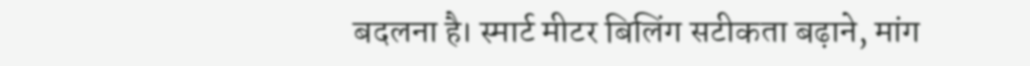बदलना है। स्मार्ट मीटर बिलिंग सटीकता बढ़ाने, मांग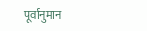पूर्वानुमान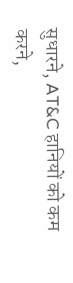सुधारने, AT&C हानियों को कम करने,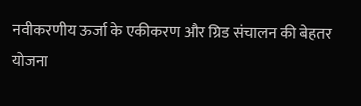नवीकरणीय ऊर्जा के एकीकरण और ग्रिड संचालन की बेहतर योजना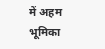में अहम भूमिका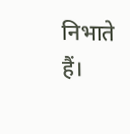निभाते हैं।